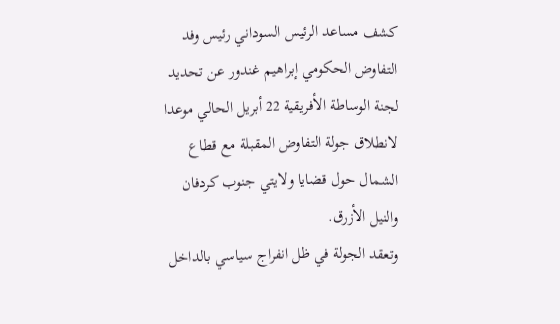كشف مساعد الرئيس السوداني رئيس وفد التفاوض الحكومي إبراهيم غندور عن تحديد لجنة الوساطة الأفريقية 22 أبريل الحالي موعدا لانطلاق جولة التفاوض المقبلة مع قطاع الشمال حول قضايا ولايتي جنوب كردفان والنيل الأزرق.
وتعقد الجولة في ظل انفراج سياسي بالداخل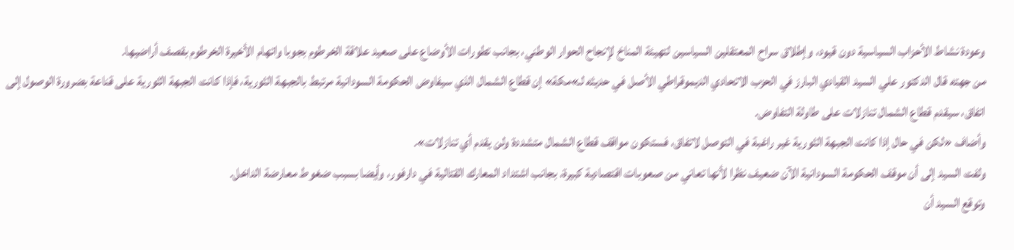وعودة نشاط الأحزاب السياسية دون قيود، وإطلاق سراح المعتقلين السياسين لتهيئة المناخ لإنجاح الحوار الوطني، بجانب تطورات الأوضاع على صعيد علاقة الخرطوم بجوبا واتهام الأخيرة الخرطوم بقصف أراضيها.
من جهته قال الدكتور علي السيد القيادي البارز في الحزب الاتحادي الديموقراطي الأصل في حديثه لـ»مكة» إن قطاع الشمال الذي سيفاوض الحكومة السودانية مرتبط بالجبهة الثورية، فإذا كانت الجبهة الثورية على قناعة بضرورة الوصول إلى اتفاق، سيقدم قطاع الشمال تنازلات على طاولة التفاوض.
وأضاف «لكن في حال إذا كانت الجبهة الثورية غير راغبة في التوصل لاتفاق، فستكون مواقف قطاع الشمال متشددة ولن يقدم أي تنازلات».
ولفت السيد إلى أن موقف الحكومة السودانية الآن ضعيف نظرا لأنها تعاني من صعوبات اقتصادية كبيرة، بجانب اشتداد المعارك القتالية في دارفور، وأيضا بسبب ضغوط معارضة الداخل.
وتوقع السيد أن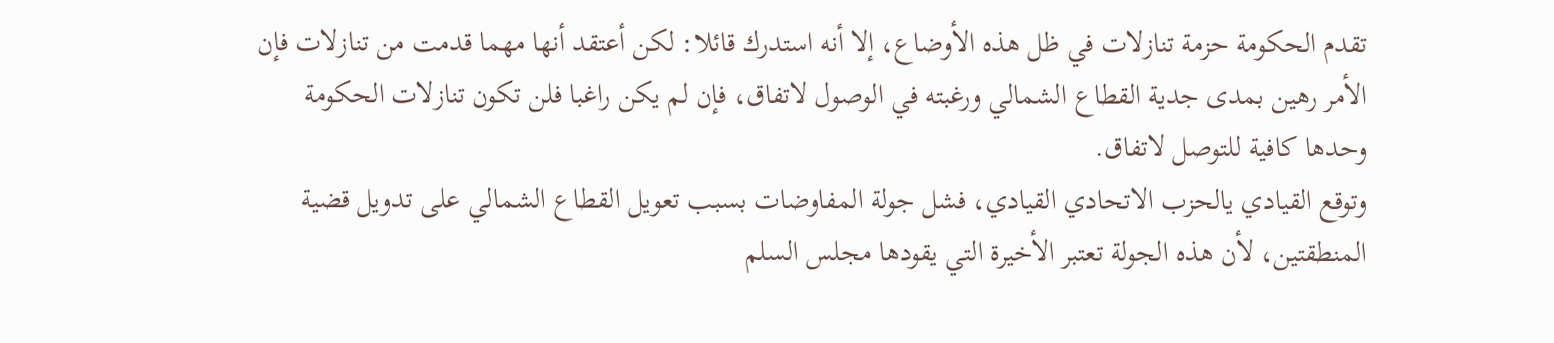تقدم الحكومة حزمة تنازلات في ظل هذه الأوضاع، إلا أنه استدرك قائلا: لكن أعتقد أنها مهما قدمت من تنازلات فإن الأمر رهين بمدى جدية القطاع الشمالي ورغبته في الوصول لاتفاق، فإن لم يكن راغبا فلن تكون تنازلات الحكومة وحدها كافية للتوصل لاتفاق.
وتوقع القيادي يالحزب الاتحادي القيادي، فشل جولة المفاوضات بسبب تعويل القطاع الشمالي على تدويل قضية المنطقتين، لأن هذه الجولة تعتبر الأخيرة التي يقودها مجلس السلم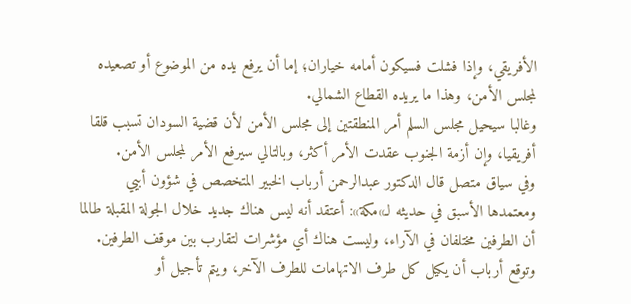الأفريقي، وإذا فشلت فسيكون أمامه خياران؛ إما أن يرفع يده من الموضوع أو تصعيده لمجلس الأمن، وهذا ما يريده القطاع الشمالي.
وغالبا سيحيل مجلس السلم أمر المنطقتين إلى مجلس الأمن لأن قضية السودان تسبب قلقا أفريقيا، وإن أزمة الجنوب عقدت الأمر أكثر، وبالتالي سيرفع الأمر لمجلس الأمن.
وفي سياق متصل قال الدكتور عبدالرحمن أرباب الخبير المتخصص في شؤون أبيي ومعتمدها الأسبق في حديثه لـ»مكة»: أعتقد أنه ليس هناك جديد خلال الجولة المقبلة طالما أن الطرفين مختلفان في الآراء، وليست هناك أي مؤشرات لتقارب بين موقف الطرفين.
وتوقع أرباب أن يكيل كل طرف الاتهامات للطرف الآخر، ويتم تأجيل أو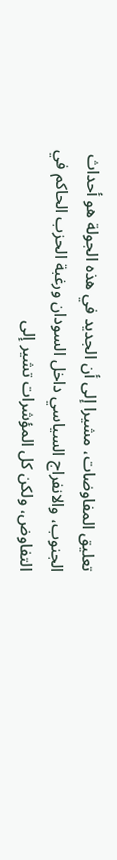تعليق المفاوضات، مشيرا إلى أن الجديد في هذه الجولة هو أحداث الجنوب، والانفراج السياسي داخل السودان ورغبة الحزب الحاكم في التفاوض، ولكن كل المؤشرات تشير إلى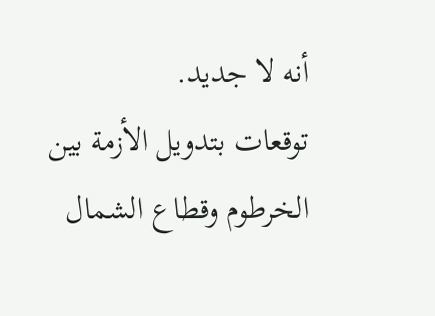أنه لا جديد.
توقعات بتدويل الأزمة بين الخرطوم وقطاع الشمال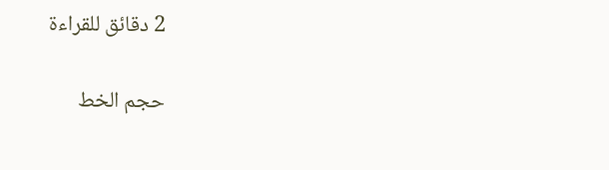2 دقائق للقراءة

حجم الخط